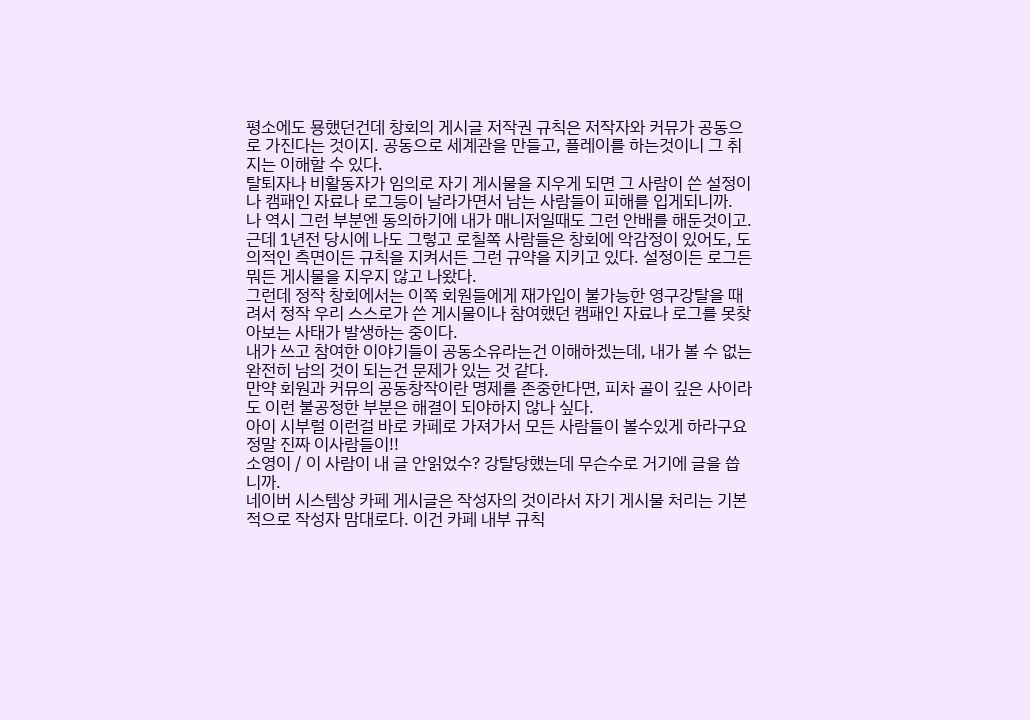평소에도 묭했던건데 창회의 게시글 저작권 규칙은 저작자와 커뮤가 공동으로 가진다는 것이지. 공동으로 세계관을 만들고, 플레이를 하는것이니 그 취지는 이해할 수 있다.
탈퇴자나 비활동자가 임의로 자기 게시물을 지우게 되면 그 사람이 쓴 설정이나 캠패인 자료나 로그등이 날라가면서 남는 사람들이 피해를 입게되니까.
나 역시 그런 부분엔 동의하기에 내가 매니저일때도 그런 안배를 해둔것이고.
근데 1년전 당시에 나도 그렇고 로칠쪽 사람들은 창회에 악감정이 있어도, 도의적인 측면이든 규칙을 지켜서든 그런 규약을 지키고 있다. 설정이든 로그든 뭐든 게시물을 지우지 않고 나왔다.
그런데 정작 창회에서는 이쪽 회원들에게 재가입이 불가능한 영구강탈을 때려서 정작 우리 스스로가 쓴 게시물이나 참여했던 캠패인 자료나 로그를 못찾아보는 사태가 발생하는 중이다.
내가 쓰고 참여한 이야기들이 공동소유라는건 이해하겠는데, 내가 볼 수 없는 완전히 남의 것이 되는건 문제가 있는 것 같다.
만약 회원과 커뮤의 공동창작이란 명제를 존중한다면, 피차 골이 깊은 사이라도 이런 불공정한 부분은 해결이 되야하지 않나 싶다.
아이 시부럴 이런걸 바로 카페로 가져가서 모든 사람들이 볼수있게 하라구요
정말 진짜 이사람들이!!
소영이 / 이 사람이 내 글 안읽었수? 강탈당했는데 무슨수로 거기에 글을 씁니까.
네이버 시스템상 카페 게시글은 작성자의 것이라서 자기 게시물 처리는 기본적으로 작성자 맘대로다. 이건 카페 내부 규칙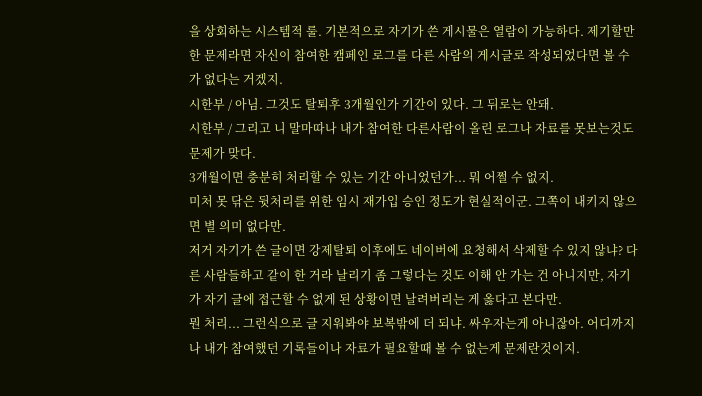을 상회하는 시스템적 룰. 기본적으로 자기가 쓴 게시물은 열람이 가능하다. 제기할만한 문제라면 자신이 참여한 캠페인 로그를 다른 사람의 게시글로 작성되었다면 볼 수가 없다는 거겠지.
시한부 / 아님. 그것도 탈퇴후 3개월인가 기간이 있다. 그 뒤로는 안돼.
시한부 / 그리고 니 말마따나 내가 참여한 다른사람이 올린 로그나 자료를 못보는것도 문제가 맞다.
3개월이면 충분히 처리할 수 있는 기간 아니었던가... 뭐 어쩔 수 없지.
미처 못 닦은 뒷처리를 위한 임시 재가입 승인 정도가 현실적이군. 그쪽이 내키지 않으면 별 의미 없다만.
저거 자기가 쓴 글이면 강제탈퇴 이후에도 네이버에 요청해서 삭제할 수 있지 않냐? 다른 사람들하고 같이 한 거라 날리기 좀 그렇다는 것도 이해 안 가는 건 아니지만, 자기가 자기 글에 접근할 수 없게 된 상황이면 날려버리는 게 옳다고 본다만.
뭔 처리... 그런식으로 글 지워봐야 보복밖에 더 되냐. 싸우자는게 아니잖아. 어디까지나 내가 참여했던 기록들이나 자료가 필요할때 볼 수 없는게 문제란것이지.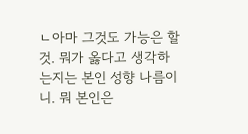ㄴ아마 그것도 가능은 할 것. 뭐가 옳다고 생각하는지는 본인 성향 나름이니. 뭐 본인은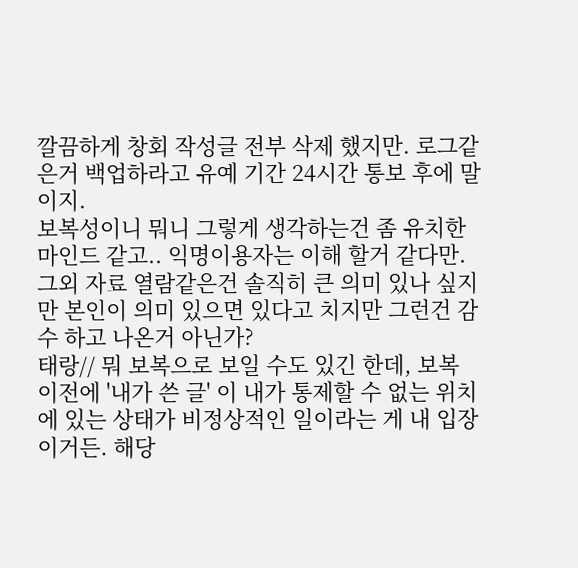깔끔하게 창회 작성글 전부 삭제 했지만. 로그같은거 백업하라고 유예 기간 24시간 통보 후에 말이지.
보복성이니 뭐니 그렇게 생각하는건 좀 유치한 마인드 같고.. 익명이용자는 이해 할거 같다만. 그외 자료 열람같은건 솔직히 큰 의미 있나 싶지만 본인이 의미 있으면 있다고 치지만 그런건 감수 하고 나온거 아닌가?
태랑// 뭐 보복으로 보일 수도 있긴 한데, 보복 이전에 '내가 쓴 글' 이 내가 통제할 수 없는 위치에 있는 상태가 비정상적인 일이라는 게 내 입장이거든. 해당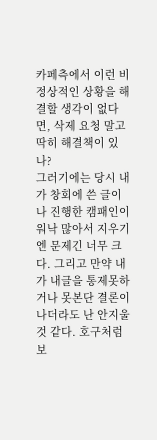카페측에서 이런 비정상적인 상황을 해결할 생각이 없다면, 삭제 요청 말고 딱히 해결책이 있나?
그러기에는 당시 내가 창회에 쓴 글이나 진행한 캠패인이 워낙 많아서 지우기엔 문제긴 너무 크다. 그리고 만약 내가 내글을 통제못하거나 못본단 결론이 나더라도 난 안지울 것 같다. 호구처럼 보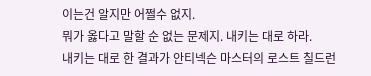이는건 알지만 어쩔수 없지.
뭐가 옳다고 말할 순 없는 문제지. 내키는 대로 하라.
내키는 대로 한 결과가 안티넥슨 마스터의 로스트 칠드런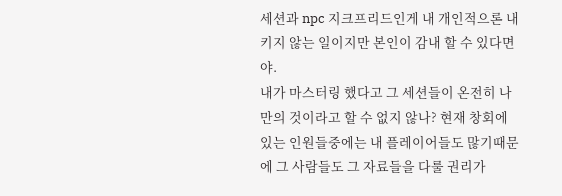세션과 npc 지크프리드인게 내 개인적으론 내키지 않는 일이지만 본인이 감내 할 수 있다면야.
내가 마스터링 했다고 그 세션들이 온전히 나만의 것이라고 할 수 없지 않나? 현재 창회에 있는 인원들중에는 내 플레이어들도 많기때문에 그 사람들도 그 자료들을 다룰 권리가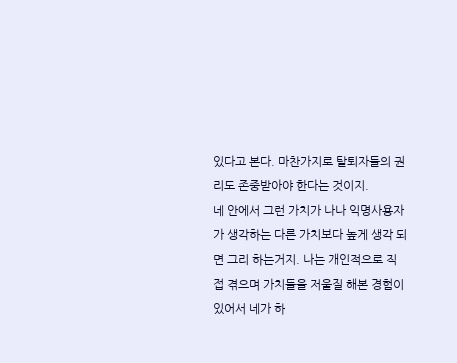있다고 본다. 마찬가지로 탈퇴자들의 권리도 존중받아야 한다는 것이지.
네 안에서 그런 가치가 나나 익명사용자가 생각하는 다른 가치보다 높게 생각 되면 그리 하는거지. 나는 개인적으로 직접 겪으며 가치들을 저울질 해본 경험이 있어서 네가 하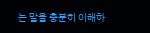는 말을 충분히 이해하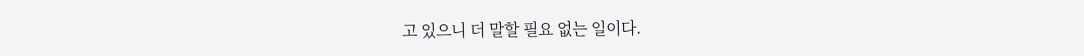고 있으니 더 말할 필요 없는 일이다.